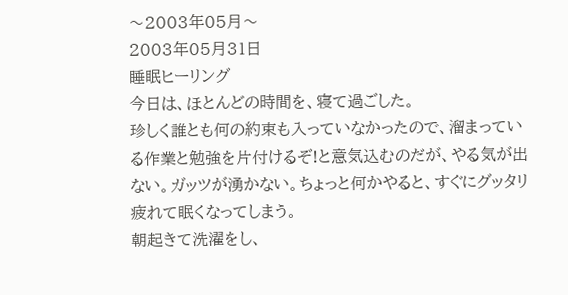〜2003年05月〜
2003年05月31日
睡眠ヒーリング
今日は、ほとんどの時間を、寝て過ごした。
珍しく誰とも何の約束も入っていなかったので、溜まっている作業と勉強を片付けるぞ!と意気込むのだが、やる気が出ない。ガッツが湧かない。ちょっと何かやると、すぐにグッタリ疲れて眠くなってしまう。
朝起きて洗濯をし、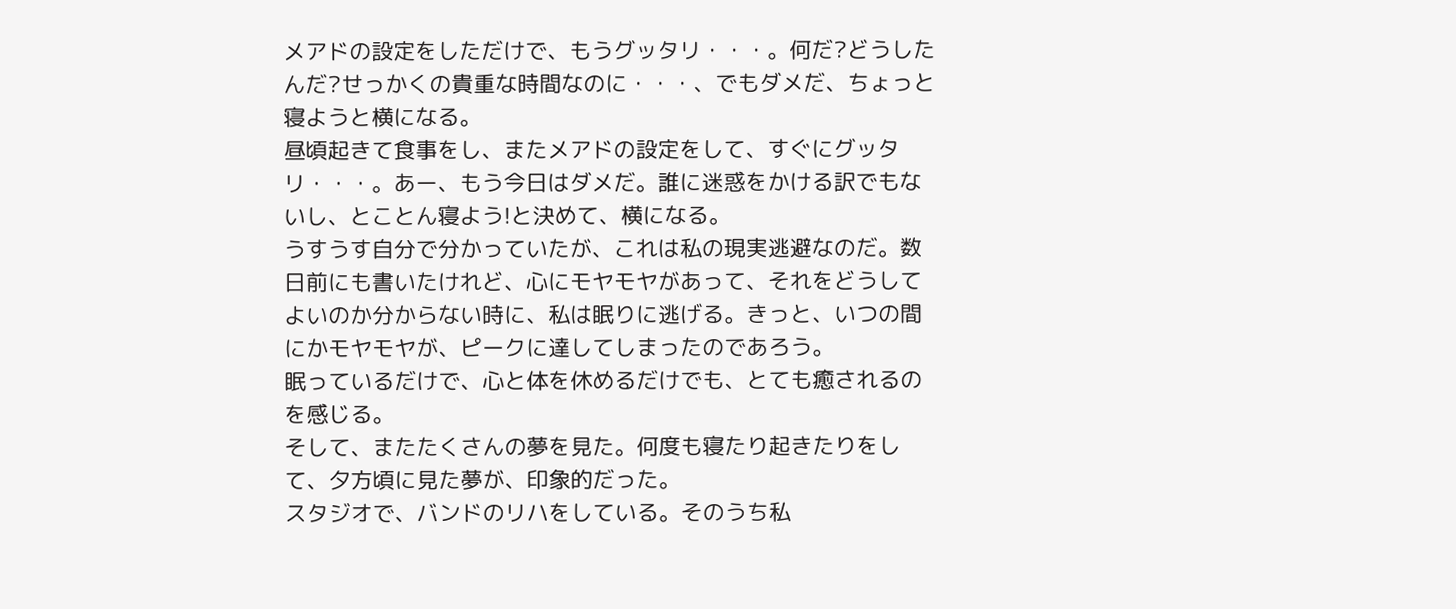メアドの設定をしただけで、もうグッタリ・・・。何だ?どうしたんだ?せっかくの貴重な時間なのに・・・、でもダメだ、ちょっと寝ようと横になる。
昼頃起きて食事をし、またメアドの設定をして、すぐにグッタリ・・・。あー、もう今日はダメだ。誰に迷惑をかける訳でもないし、とことん寝よう!と決めて、横になる。
うすうす自分で分かっていたが、これは私の現実逃避なのだ。数日前にも書いたけれど、心にモヤモヤがあって、それをどうしてよいのか分からない時に、私は眠りに逃げる。きっと、いつの間にかモヤモヤが、ピークに達してしまったのであろう。
眠っているだけで、心と体を休めるだけでも、とても癒されるのを感じる。
そして、またたくさんの夢を見た。何度も寝たり起きたりをして、夕方頃に見た夢が、印象的だった。
スタジオで、バンドのリハをしている。そのうち私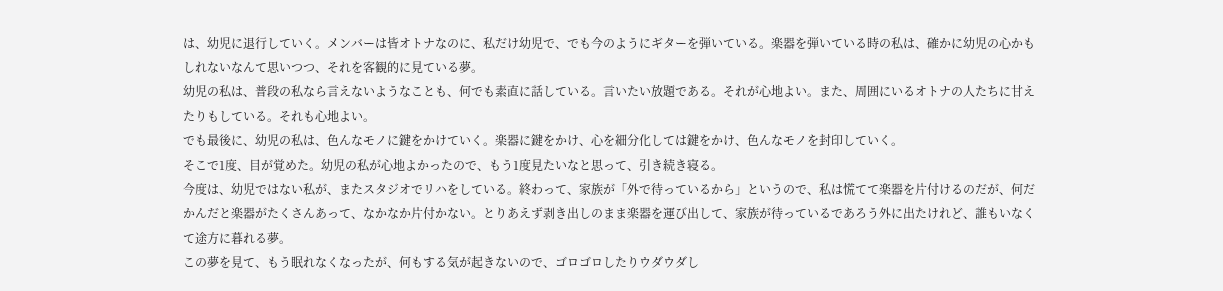は、幼児に退行していく。メンバーは皆オトナなのに、私だけ幼児で、でも今のようにギターを弾いている。楽器を弾いている時の私は、確かに幼児の心かもしれないなんて思いつつ、それを客観的に見ている夢。
幼児の私は、普段の私なら言えないようなことも、何でも素直に話している。言いたい放題である。それが心地よい。また、周囲にいるオトナの人たちに甘えたりもしている。それも心地よい。
でも最後に、幼児の私は、色んなモノに鍵をかけていく。楽器に鍵をかけ、心を細分化しては鍵をかけ、色んなモノを封印していく。
そこで1度、目が覚めた。幼児の私が心地よかったので、もう1度見たいなと思って、引き続き寝る。
今度は、幼児ではない私が、またスタジオでリハをしている。終わって、家族が「外で待っているから」というので、私は慌てて楽器を片付けるのだが、何だかんだと楽器がたくさんあって、なかなか片付かない。とりあえず剥き出しのまま楽器を運び出して、家族が待っているであろう外に出たけれど、誰もいなくて途方に暮れる夢。
この夢を見て、もう眠れなくなったが、何もする気が起きないので、ゴロゴロしたりウダウダし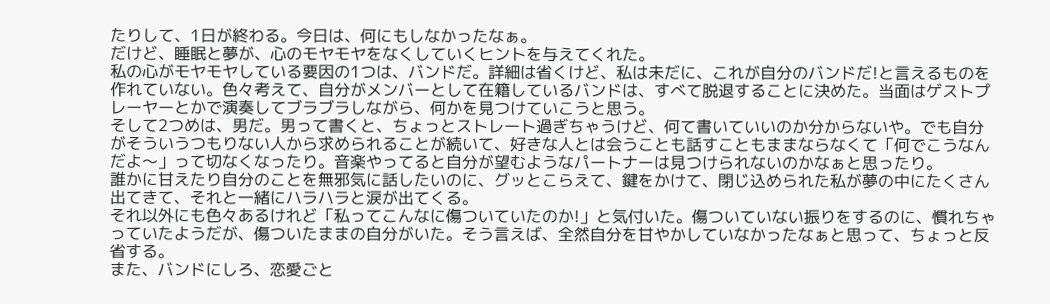たりして、1日が終わる。今日は、何にもしなかったなぁ。
だけど、睡眠と夢が、心のモヤモヤをなくしていくヒントを与えてくれた。
私の心がモヤモヤしている要因の1つは、バンドだ。詳細は省くけど、私は未だに、これが自分のバンドだ!と言えるものを作れていない。色々考えて、自分がメンバーとして在籍しているバンドは、すべて脱退することに決めた。当面はゲストプレーヤーとかで演奏してブラブラしながら、何かを見つけていこうと思う。
そして2つめは、男だ。男って書くと、ちょっとストレート過ぎちゃうけど、何て書いていいのか分からないや。でも自分がそういうつもりない人から求められることが続いて、好きな人とは会うことも話すこともままならなくて「何でこうなんだよ〜」って切なくなったり。音楽やってると自分が望むようなパートナーは見つけられないのかなぁと思ったり。
誰かに甘えたり自分のことを無邪気に話したいのに、グッとこらえて、鍵をかけて、閉じ込められた私が夢の中にたくさん出てきて、それと一緒にハラハラと涙が出てくる。
それ以外にも色々あるけれど「私ってこんなに傷ついていたのか!」と気付いた。傷ついていない振りをするのに、慣れちゃっていたようだが、傷ついたままの自分がいた。そう言えば、全然自分を甘やかしていなかったなぁと思って、ちょっと反省する。
また、バンドにしろ、恋愛ごと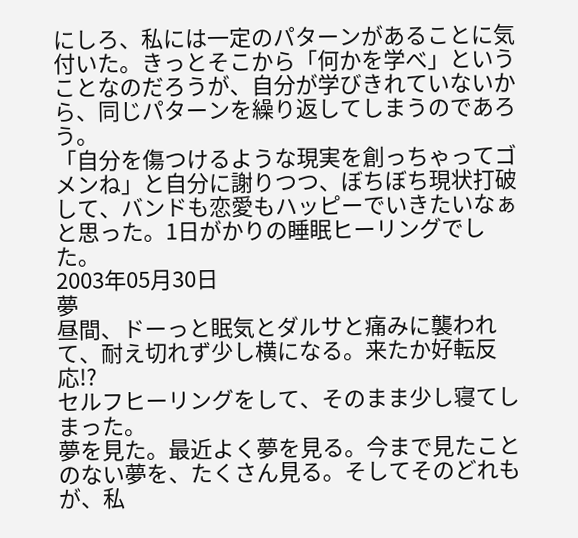にしろ、私には一定のパターンがあることに気付いた。きっとそこから「何かを学べ」ということなのだろうが、自分が学びきれていないから、同じパターンを繰り返してしまうのであろう。
「自分を傷つけるような現実を創っちゃってゴメンね」と自分に謝りつつ、ぼちぼち現状打破して、バンドも恋愛もハッピーでいきたいなぁと思った。1日がかりの睡眠ヒーリングでした。
2003年05月30日
夢
昼間、ドーっと眠気とダルサと痛みに襲われて、耐え切れず少し横になる。来たか好転反応!?
セルフヒーリングをして、そのまま少し寝てしまった。
夢を見た。最近よく夢を見る。今まで見たことのない夢を、たくさん見る。そしてそのどれもが、私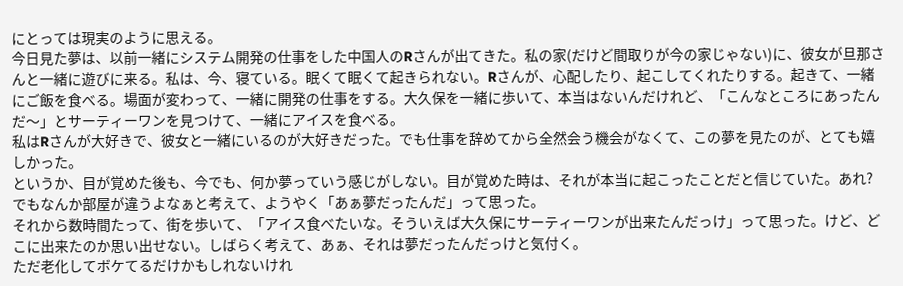にとっては現実のように思える。
今日見た夢は、以前一緒にシステム開発の仕事をした中国人のRさんが出てきた。私の家(だけど間取りが今の家じゃない)に、彼女が旦那さんと一緒に遊びに来る。私は、今、寝ている。眠くて眠くて起きられない。Rさんが、心配したり、起こしてくれたりする。起きて、一緒にご飯を食べる。場面が変わって、一緒に開発の仕事をする。大久保を一緒に歩いて、本当はないんだけれど、「こんなところにあったんだ〜」とサーティーワンを見つけて、一緒にアイスを食べる。
私はRさんが大好きで、彼女と一緒にいるのが大好きだった。でも仕事を辞めてから全然会う機会がなくて、この夢を見たのが、とても嬉しかった。
というか、目が覚めた後も、今でも、何か夢っていう感じがしない。目が覚めた時は、それが本当に起こったことだと信じていた。あれ?でもなんか部屋が違うよなぁと考えて、ようやく「あぁ夢だったんだ」って思った。
それから数時間たって、街を歩いて、「アイス食べたいな。そういえば大久保にサーティーワンが出来たんだっけ」って思った。けど、どこに出来たのか思い出せない。しばらく考えて、あぁ、それは夢だったんだっけと気付く。
ただ老化してボケてるだけかもしれないけれ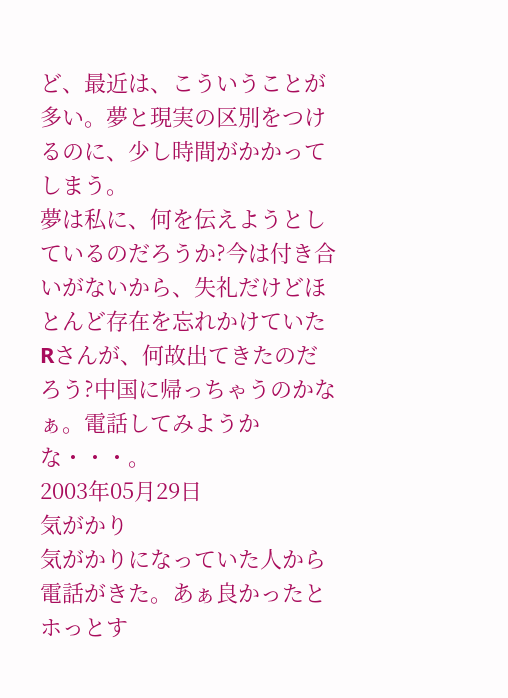ど、最近は、こういうことが多い。夢と現実の区別をつけるのに、少し時間がかかってしまう。
夢は私に、何を伝えようとしているのだろうか?今は付き合いがないから、失礼だけどほとんど存在を忘れかけていたRさんが、何故出てきたのだろう?中国に帰っちゃうのかなぁ。電話してみようかな・・・。
2003年05月29日
気がかり
気がかりになっていた人から電話がきた。あぁ良かったとホっとす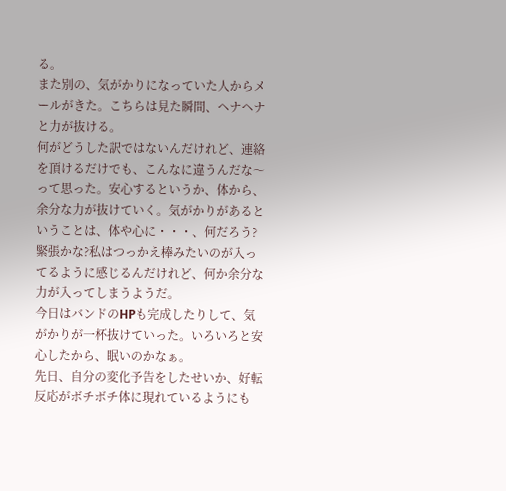る。
また別の、気がかりになっていた人からメールがきた。こちらは見た瞬間、ヘナヘナと力が抜ける。
何がどうした訳ではないんだけれど、連絡を頂けるだけでも、こんなに違うんだな〜って思った。安心するというか、体から、余分な力が抜けていく。気がかりがあるということは、体や心に・・・、何だろう?緊張かな?私はつっかえ棒みたいのが入ってるように感じるんだけれど、何か余分な力が入ってしまうようだ。
今日はバンドのHPも完成したりして、気がかりが一杯抜けていった。いろいろと安心したから、眠いのかなぁ。
先日、自分の変化予告をしたせいか、好転反応がボチボチ体に現れているようにも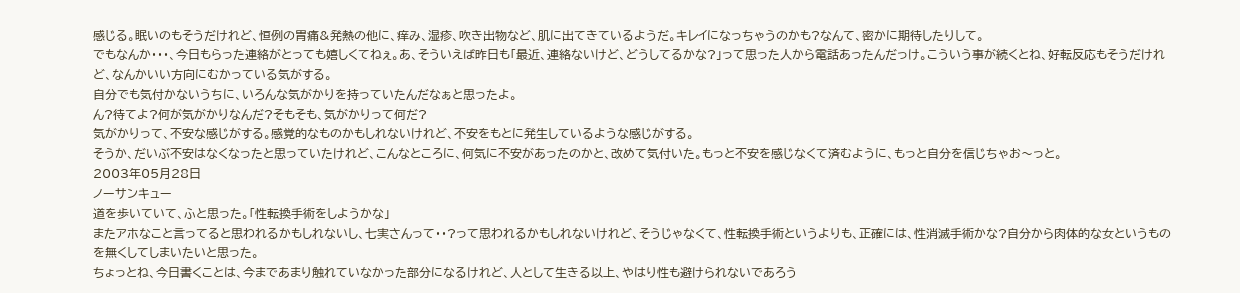感じる。眠いのもそうだけれど、恒例の胃痛&発熱の他に、痒み、湿疹、吹き出物など、肌に出てきているようだ。キレイになっちゃうのかも?なんて、密かに期待したりして。
でもなんか・・・、今日もらった連絡がとっても嬉しくてねぇ。あ、そういえば昨日も「最近、連絡ないけど、どうしてるかな?」って思った人から電話あったんだっけ。こういう事が続くとね、好転反応もそうだけれど、なんかいい方向にむかっている気がする。
自分でも気付かないうちに、いろんな気がかりを持っていたんだなぁと思ったよ。
ん?待てよ?何が気がかりなんだ?そもそも、気がかりって何だ?
気がかりって、不安な感じがする。感覚的なものかもしれないけれど、不安をもとに発生しているような感じがする。
そうか、だいぶ不安はなくなったと思っていたけれど、こんなところに、何気に不安があったのかと、改めて気付いた。もっと不安を感じなくて済むように、もっと自分を信じちゃお〜っと。
2003年05月28日
ノーサンキュー
道を歩いていて、ふと思った。「性転換手術をしようかな」
またアホなこと言ってると思われるかもしれないし、七実さんって・・?って思われるかもしれないけれど、そうじゃなくて、性転換手術というよりも、正確には、性消滅手術かな?自分から肉体的な女というものを無くしてしまいたいと思った。
ちょっとね、今日書くことは、今まであまり触れていなかった部分になるけれど、人として生きる以上、やはり性も避けられないであろう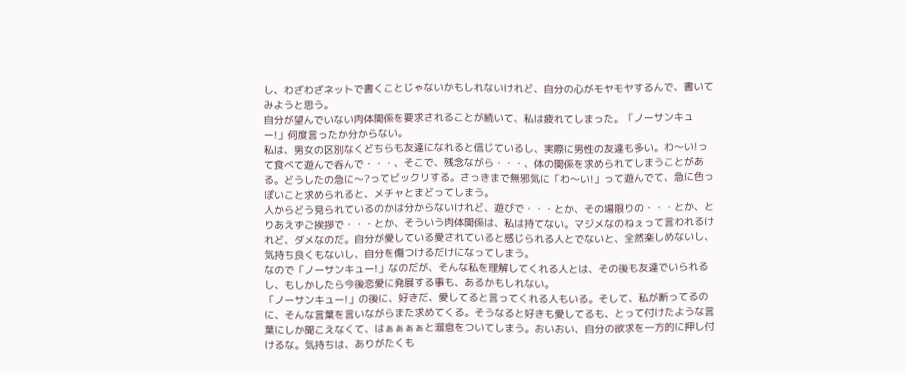し、わざわざネットで書くことじゃないかもしれないけれど、自分の心がモヤモヤするんで、書いてみようと思う。
自分が望んでいない肉体関係を要求されることが続いて、私は疲れてしまった。「ノーサンキュー!」何度言ったか分からない。
私は、男女の区別なくどちらも友達になれると信じているし、実際に男性の友達も多い。わ〜い!って食べて遊んで呑んで・・・、そこで、残念ながら・・・、体の関係を求められてしまうことがある。どうしたの急に〜?ってビックリする。さっきまで無邪気に「わ〜い!」って遊んでて、急に色っぽいこと求められると、メチャとまどってしまう。
人からどう見られているのかは分からないけれど、遊びで・・・とか、その場限りの・・・とか、とりあえずご挨拶で・・・とか、そういう肉体関係は、私は持てない。マジメなのねぇって言われるけれど、ダメなのだ。自分が愛している愛されていると感じられる人とでないと、全然楽しめないし、気持ち良くもないし、自分を傷つけるだけになってしまう。
なので「ノーサンキュー!」なのだが、そんな私を理解してくれる人とは、その後も友達でいられるし、もしかしたら今後恋愛に発展する事も、あるかもしれない。
「ノーサンキュー!」の後に、好きだ、愛してると言ってくれる人もいる。そして、私が断ってるのに、そんな言葉を言いながらまた求めてくる。そうなると好きも愛してるも、とって付けたような言葉にしか聞こえなくて、はぁぁぁぁと溜息をついてしまう。おいおい、自分の欲求を一方的に押し付けるな。気持ちは、ありがたくも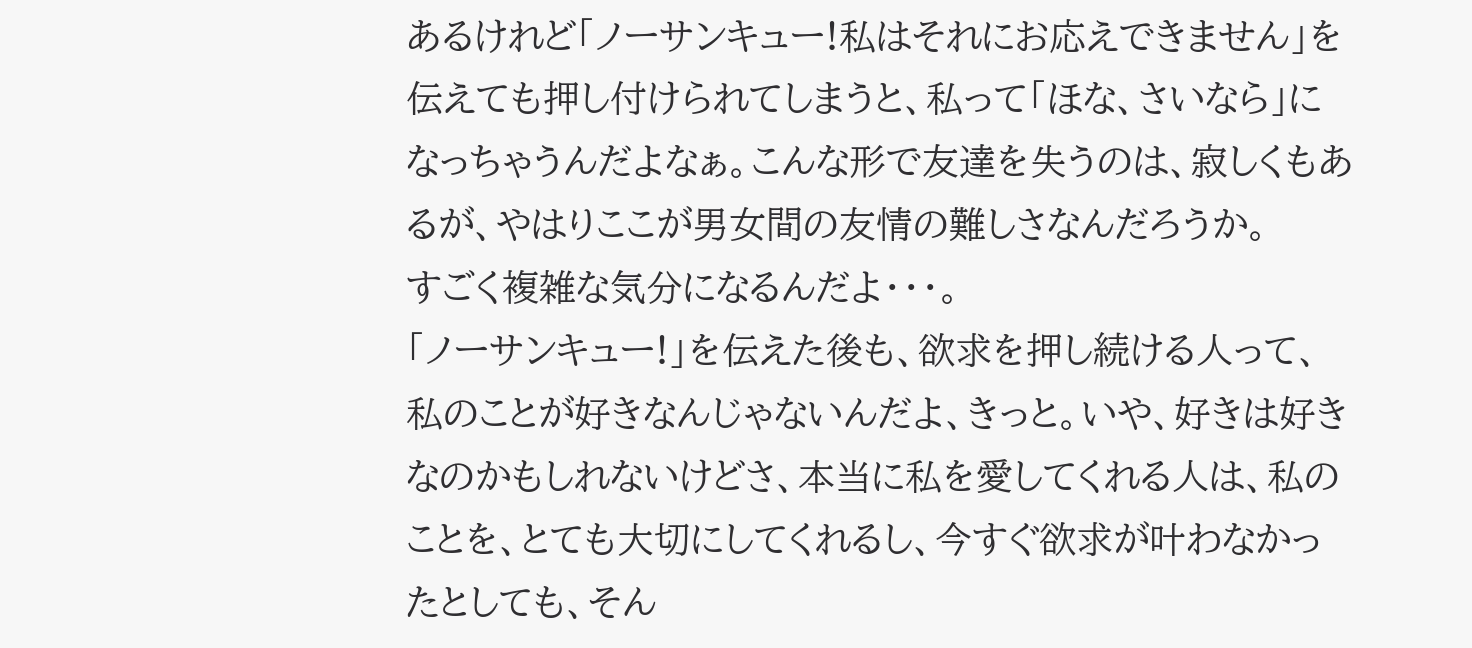あるけれど「ノーサンキュー!私はそれにお応えできません」を伝えても押し付けられてしまうと、私って「ほな、さいなら」になっちゃうんだよなぁ。こんな形で友達を失うのは、寂しくもあるが、やはりここが男女間の友情の難しさなんだろうか。
すごく複雑な気分になるんだよ・・・。
「ノーサンキュー!」を伝えた後も、欲求を押し続ける人って、私のことが好きなんじゃないんだよ、きっと。いや、好きは好きなのかもしれないけどさ、本当に私を愛してくれる人は、私のことを、とても大切にしてくれるし、今すぐ欲求が叶わなかったとしても、そん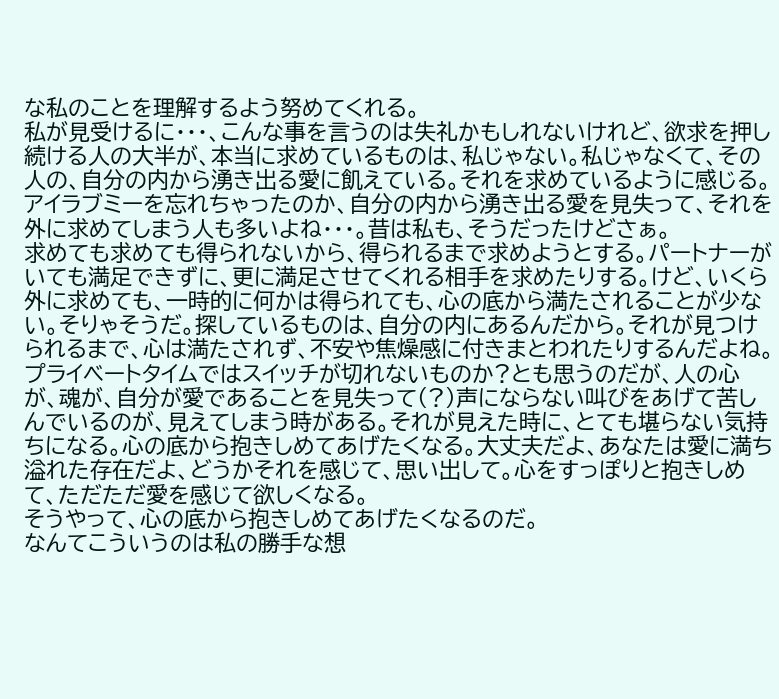な私のことを理解するよう努めてくれる。
私が見受けるに・・・、こんな事を言うのは失礼かもしれないけれど、欲求を押し続ける人の大半が、本当に求めているものは、私じゃない。私じゃなくて、その人の、自分の内から湧き出る愛に飢えている。それを求めているように感じる。
アイラブミーを忘れちゃったのか、自分の内から湧き出る愛を見失って、それを外に求めてしまう人も多いよね・・・。昔は私も、そうだったけどさぁ。
求めても求めても得られないから、得られるまで求めようとする。パートナーがいても満足できずに、更に満足させてくれる相手を求めたりする。けど、いくら外に求めても、一時的に何かは得られても、心の底から満たされることが少ない。そりゃそうだ。探しているものは、自分の内にあるんだから。それが見つけられるまで、心は満たされず、不安や焦燥感に付きまとわれたりするんだよね。
プライベートタイムではスイッチが切れないものか?とも思うのだが、人の心が、魂が、自分が愛であることを見失って(?)声にならない叫びをあげて苦しんでいるのが、見えてしまう時がある。それが見えた時に、とても堪らない気持ちになる。心の底から抱きしめてあげたくなる。大丈夫だよ、あなたは愛に満ち溢れた存在だよ、どうかそれを感じて、思い出して。心をすっぽりと抱きしめて、ただただ愛を感じて欲しくなる。
そうやって、心の底から抱きしめてあげたくなるのだ。
なんてこういうのは私の勝手な想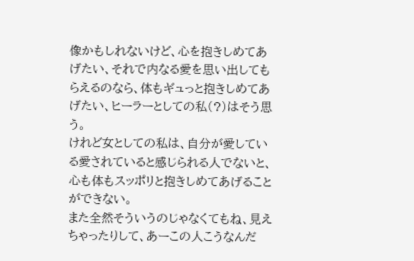像かもしれないけど、心を抱きしめてあげたい、それで内なる愛を思い出してもらえるのなら、体もギュっと抱きしめてあげたい、ヒーラーとしての私(?)はそう思う。
けれど女としての私は、自分が愛している愛されていると感じられる人でないと、心も体もスッポリと抱きしめてあげることができない。
また全然そういうのじゃなくてもね、見えちゃったりして、あーこの人こうなんだ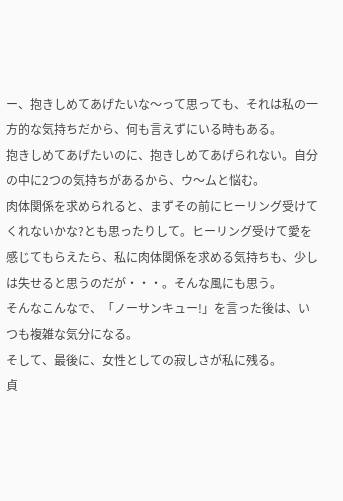ー、抱きしめてあげたいな〜って思っても、それは私の一方的な気持ちだから、何も言えずにいる時もある。
抱きしめてあげたいのに、抱きしめてあげられない。自分の中に2つの気持ちがあるから、ウ〜ムと悩む。
肉体関係を求められると、まずその前にヒーリング受けてくれないかな?とも思ったりして。ヒーリング受けて愛を感じてもらえたら、私に肉体関係を求める気持ちも、少しは失せると思うのだが・・・。そんな風にも思う。
そんなこんなで、「ノーサンキュー!」を言った後は、いつも複雑な気分になる。
そして、最後に、女性としての寂しさが私に残る。
貞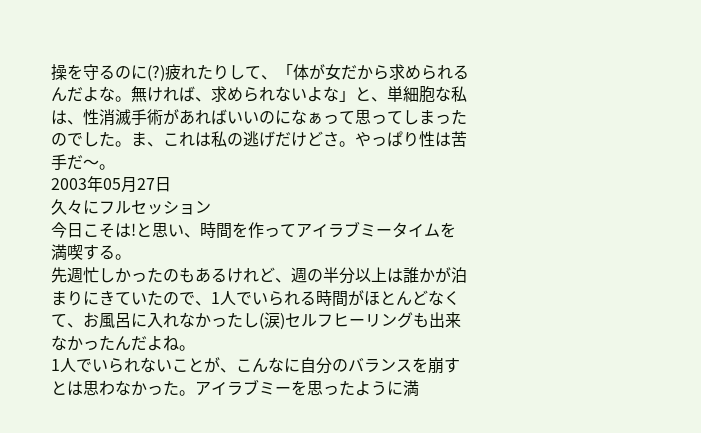操を守るのに(?)疲れたりして、「体が女だから求められるんだよな。無ければ、求められないよな」と、単細胞な私は、性消滅手術があればいいのになぁって思ってしまったのでした。ま、これは私の逃げだけどさ。やっぱり性は苦手だ〜。
2003年05月27日
久々にフルセッション
今日こそは!と思い、時間を作ってアイラブミータイムを満喫する。
先週忙しかったのもあるけれど、週の半分以上は誰かが泊まりにきていたので、1人でいられる時間がほとんどなくて、お風呂に入れなかったし(涙)セルフヒーリングも出来なかったんだよね。
1人でいられないことが、こんなに自分のバランスを崩すとは思わなかった。アイラブミーを思ったように満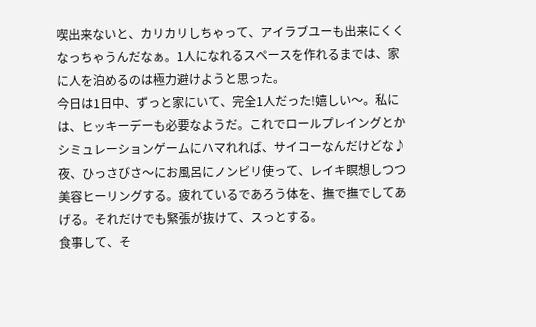喫出来ないと、カリカリしちゃって、アイラブユーも出来にくくなっちゃうんだなぁ。1人になれるスペースを作れるまでは、家に人を泊めるのは極力避けようと思った。
今日は1日中、ずっと家にいて、完全1人だった!嬉しい〜。私には、ヒッキーデーも必要なようだ。これでロールプレイングとかシミュレーションゲームにハマれれば、サイコーなんだけどな♪
夜、ひっさびさ〜にお風呂にノンビリ使って、レイキ瞑想しつつ美容ヒーリングする。疲れているであろう体を、撫で撫でしてあげる。それだけでも緊張が抜けて、スっとする。
食事して、そ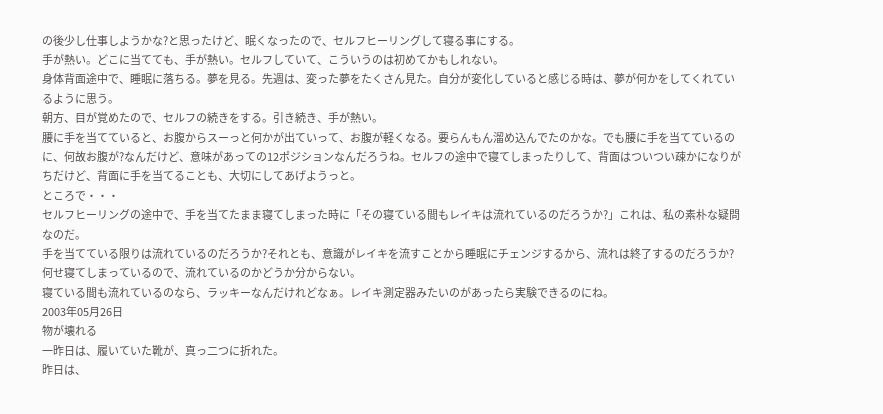の後少し仕事しようかな?と思ったけど、眠くなったので、セルフヒーリングして寝る事にする。
手が熱い。どこに当てても、手が熱い。セルフしていて、こういうのは初めてかもしれない。
身体背面途中で、睡眠に落ちる。夢を見る。先週は、変った夢をたくさん見た。自分が変化していると感じる時は、夢が何かをしてくれているように思う。
朝方、目が覚めたので、セルフの続きをする。引き続き、手が熱い。
腰に手を当てていると、お腹からスーっと何かが出ていって、お腹が軽くなる。要らんもん溜め込んでたのかな。でも腰に手を当てているのに、何故お腹が?なんだけど、意味があっての12ポジションなんだろうね。セルフの途中で寝てしまったりして、背面はついつい疎かになりがちだけど、背面に手を当てることも、大切にしてあげようっと。
ところで・・・
セルフヒーリングの途中で、手を当てたまま寝てしまった時に「その寝ている間もレイキは流れているのだろうか?」これは、私の素朴な疑問なのだ。
手を当てている限りは流れているのだろうか?それとも、意識がレイキを流すことから睡眠にチェンジするから、流れは終了するのだろうか?何せ寝てしまっているので、流れているのかどうか分からない。
寝ている間も流れているのなら、ラッキーなんだけれどなぁ。レイキ測定器みたいのがあったら実験できるのにね。
2003年05月26日
物が壊れる
一昨日は、履いていた靴が、真っ二つに折れた。
昨日は、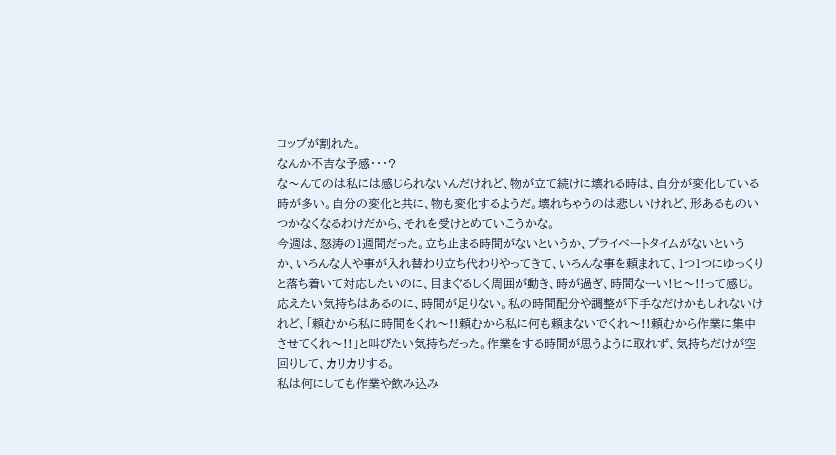コップが割れた。
なんか不吉な予感・・・?
な〜んてのは私には感じられないんだけれど、物が立て続けに壊れる時は、自分が変化している時が多い。自分の変化と共に、物も変化するようだ。壊れちゃうのは悲しいけれど、形あるものいつかなくなるわけだから、それを受けとめていこうかな。
今週は、怒涛の1週間だった。立ち止まる時間がないというか、プライベートタイムがないというか、いろんな人や事が入れ替わり立ち代わりやってきて、いろんな事を頼まれて、1つ1つにゆっくりと落ち着いて対応したいのに、目まぐるしく周囲が動き、時が過ぎ、時間なーい!ヒ〜!!って感じ。
応えたい気持ちはあるのに、時間が足りない。私の時間配分や調整が下手なだけかもしれないけれど、「頼むから私に時間をくれ〜!!頼むから私に何も頼まないでくれ〜!!頼むから作業に集中させてくれ〜!!」と叫びたい気持ちだった。作業をする時間が思うように取れず、気持ちだけが空回りして、カリカリする。
私は何にしても作業や飲み込み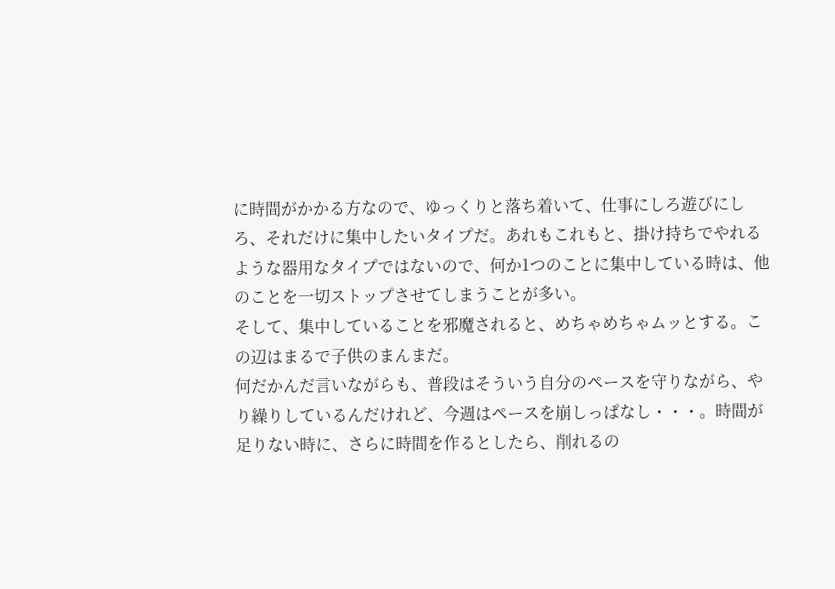に時間がかかる方なので、ゆっくりと落ち着いて、仕事にしろ遊びにしろ、それだけに集中したいタイプだ。あれもこれもと、掛け持ちでやれるような器用なタイプではないので、何か1つのことに集中している時は、他のことを一切ストップさせてしまうことが多い。
そして、集中していることを邪魔されると、めちゃめちゃムッとする。この辺はまるで子供のまんまだ。
何だかんだ言いながらも、普段はそういう自分のペースを守りながら、やり繰りしているんだけれど、今週はペースを崩しっぱなし・・・。時間が足りない時に、さらに時間を作るとしたら、削れるの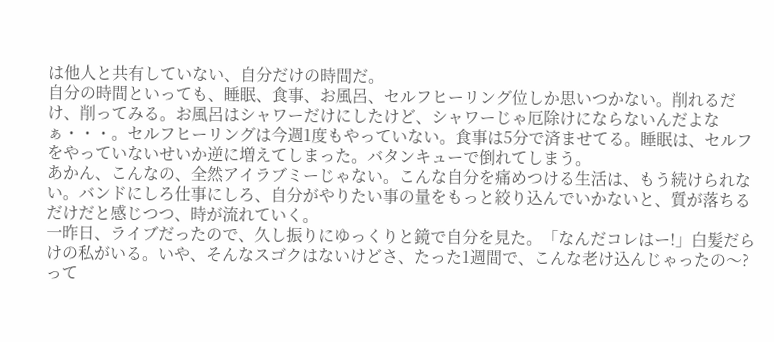は他人と共有していない、自分だけの時間だ。
自分の時間といっても、睡眠、食事、お風呂、セルフヒーリング位しか思いつかない。削れるだけ、削ってみる。お風呂はシャワーだけにしたけど、シャワーじゃ厄除けにならないんだよなぁ・・・。セルフヒーリングは今週1度もやっていない。食事は5分で済ませてる。睡眠は、セルフをやっていないせいか逆に増えてしまった。バタンキューで倒れてしまう。
あかん、こんなの、全然アイラブミーじゃない。こんな自分を痛めつける生活は、もう続けられない。バンドにしろ仕事にしろ、自分がやりたい事の量をもっと絞り込んでいかないと、質が落ちるだけだと感じつつ、時が流れていく。
一昨日、ライブだったので、久し振りにゆっくりと鏡で自分を見た。「なんだコレはー!」白髪だらけの私がいる。いや、そんなスゴクはないけどさ、たった1週間で、こんな老け込んじゃったの〜?って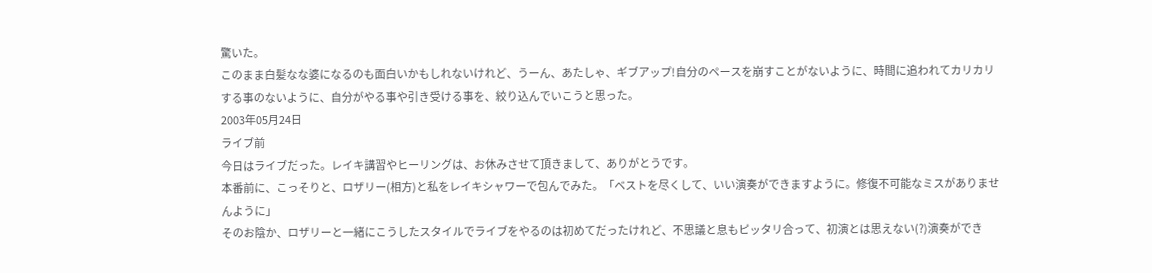驚いた。
このまま白髪なな婆になるのも面白いかもしれないけれど、うーん、あたしゃ、ギブアップ!自分のペースを崩すことがないように、時間に追われてカリカリする事のないように、自分がやる事や引き受ける事を、絞り込んでいこうと思った。
2003年05月24日
ライブ前
今日はライブだった。レイキ講習やヒーリングは、お休みさせて頂きまして、ありがとうです。
本番前に、こっそりと、ロザリー(相方)と私をレイキシャワーで包んでみた。「ベストを尽くして、いい演奏ができますように。修復不可能なミスがありませんように」
そのお陰か、ロザリーと一緒にこうしたスタイルでライブをやるのは初めてだったけれど、不思議と息もピッタリ合って、初演とは思えない(?)演奏ができ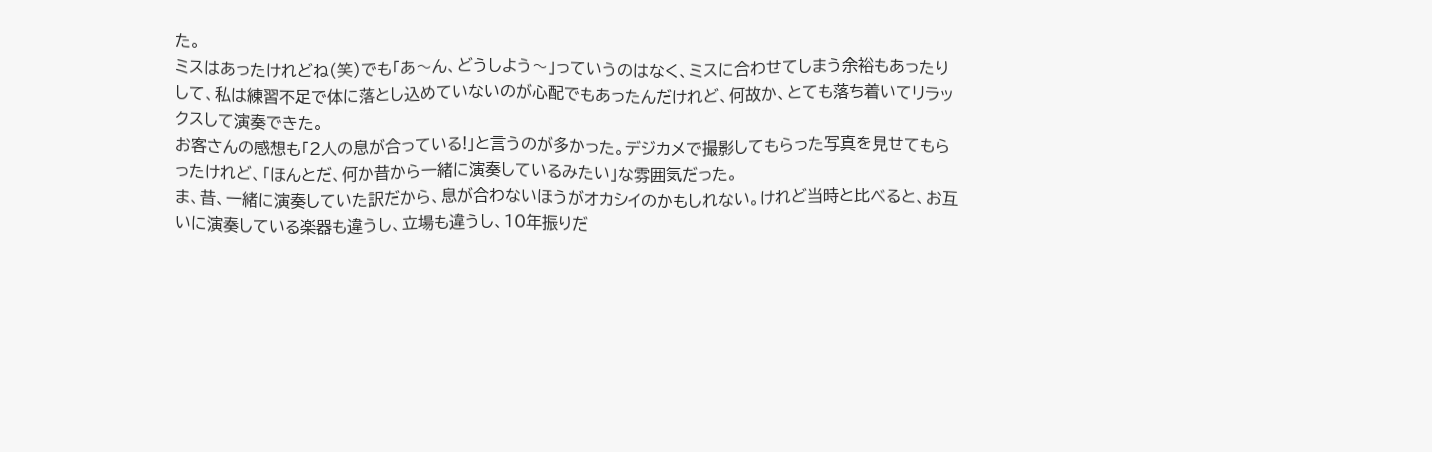た。
ミスはあったけれどね(笑)でも「あ〜ん、どうしよう〜」っていうのはなく、ミスに合わせてしまう余裕もあったりして、私は練習不足で体に落とし込めていないのが心配でもあったんだけれど、何故か、とても落ち着いてリラックスして演奏できた。
お客さんの感想も「2人の息が合っている!」と言うのが多かった。デジカメで撮影してもらった写真を見せてもらったけれど、「ほんとだ、何か昔から一緒に演奏しているみたい」な雰囲気だった。
ま、昔、一緒に演奏していた訳だから、息が合わないほうがオカシイのかもしれない。けれど当時と比べると、お互いに演奏している楽器も違うし、立場も違うし、10年振りだ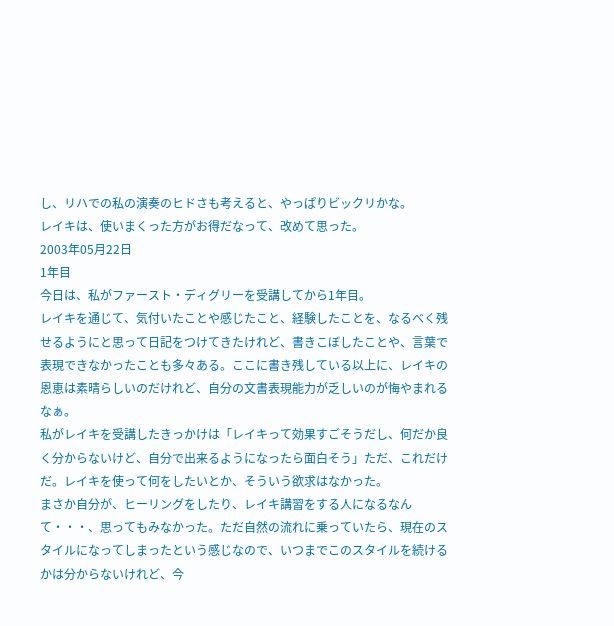し、リハでの私の演奏のヒドさも考えると、やっぱりビックリかな。
レイキは、使いまくった方がお得だなって、改めて思った。
2003年05月22日
1年目
今日は、私がファースト・ディグリーを受講してから1年目。
レイキを通じて、気付いたことや感じたこと、経験したことを、なるべく残せるようにと思って日記をつけてきたけれど、書きこぼしたことや、言葉で表現できなかったことも多々ある。ここに書き残している以上に、レイキの恩恵は素晴らしいのだけれど、自分の文書表現能力が乏しいのが悔やまれるなぁ。
私がレイキを受講したきっかけは「レイキって効果すごそうだし、何だか良く分からないけど、自分で出来るようになったら面白そう」ただ、これだけだ。レイキを使って何をしたいとか、そういう欲求はなかった。
まさか自分が、ヒーリングをしたり、レイキ講習をする人になるなんて・・・、思ってもみなかった。ただ自然の流れに乗っていたら、現在のスタイルになってしまったという感じなので、いつまでこのスタイルを続けるかは分からないけれど、今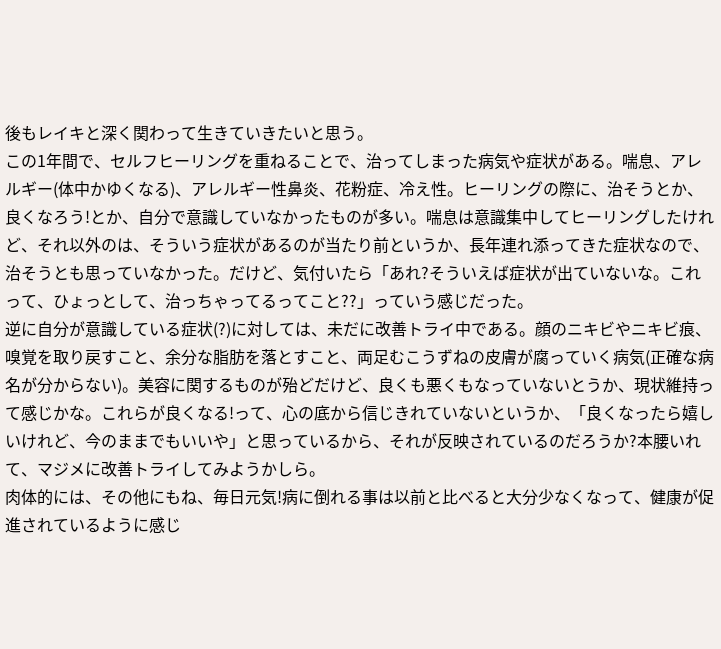後もレイキと深く関わって生きていきたいと思う。
この1年間で、セルフヒーリングを重ねることで、治ってしまった病気や症状がある。喘息、アレルギー(体中かゆくなる)、アレルギー性鼻炎、花粉症、冷え性。ヒーリングの際に、治そうとか、良くなろう!とか、自分で意識していなかったものが多い。喘息は意識集中してヒーリングしたけれど、それ以外のは、そういう症状があるのが当たり前というか、長年連れ添ってきた症状なので、治そうとも思っていなかった。だけど、気付いたら「あれ?そういえば症状が出ていないな。これって、ひょっとして、治っちゃってるってこと??」っていう感じだった。
逆に自分が意識している症状(?)に対しては、未だに改善トライ中である。顔のニキビやニキビ痕、嗅覚を取り戻すこと、余分な脂肪を落とすこと、両足むこうずねの皮膚が腐っていく病気(正確な病名が分からない)。美容に関するものが殆どだけど、良くも悪くもなっていないとうか、現状維持って感じかな。これらが良くなる!って、心の底から信じきれていないというか、「良くなったら嬉しいけれど、今のままでもいいや」と思っているから、それが反映されているのだろうか?本腰いれて、マジメに改善トライしてみようかしら。
肉体的には、その他にもね、毎日元気!病に倒れる事は以前と比べると大分少なくなって、健康が促進されているように感じ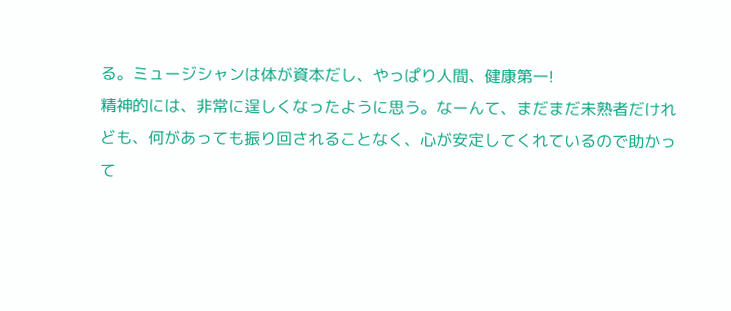る。ミュージシャンは体が資本だし、やっぱり人間、健康第一!
精神的には、非常に逞しくなったように思う。なーんて、まだまだ未熟者だけれども、何があっても振り回されることなく、心が安定してくれているので助かって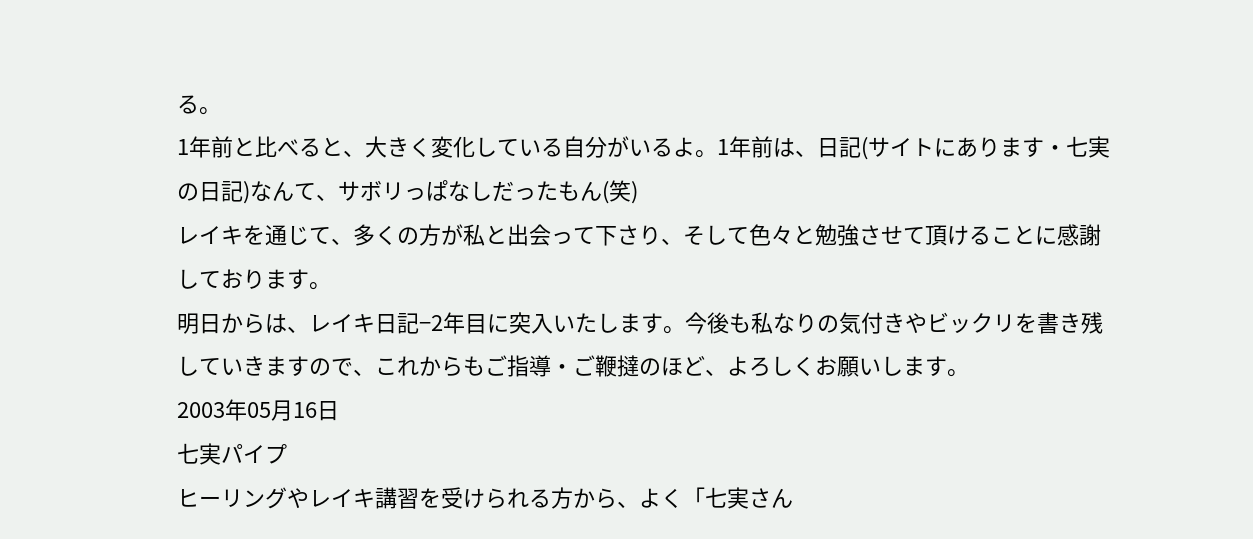る。
1年前と比べると、大きく変化している自分がいるよ。1年前は、日記(サイトにあります・七実の日記)なんて、サボリっぱなしだったもん(笑)
レイキを通じて、多くの方が私と出会って下さり、そして色々と勉強させて頂けることに感謝しております。
明日からは、レイキ日記−2年目に突入いたします。今後も私なりの気付きやビックリを書き残していきますので、これからもご指導・ご鞭撻のほど、よろしくお願いします。
2003年05月16日
七実パイプ
ヒーリングやレイキ講習を受けられる方から、よく「七実さん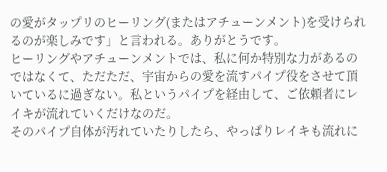の愛がタップリのヒーリング(またはアチューンメント)を受けられるのが楽しみです」と言われる。ありがとうです。
ヒーリングやアチューンメントでは、私に何か特別な力があるのではなくて、ただただ、宇宙からの愛を流すパイプ役をさせて頂いているに過ぎない。私というパイプを経由して、ご依頼者にレイキが流れていくだけなのだ。
そのパイプ自体が汚れていたりしたら、やっぱりレイキも流れに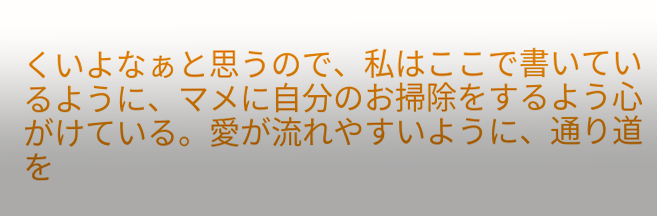くいよなぁと思うので、私はここで書いているように、マメに自分のお掃除をするよう心がけている。愛が流れやすいように、通り道を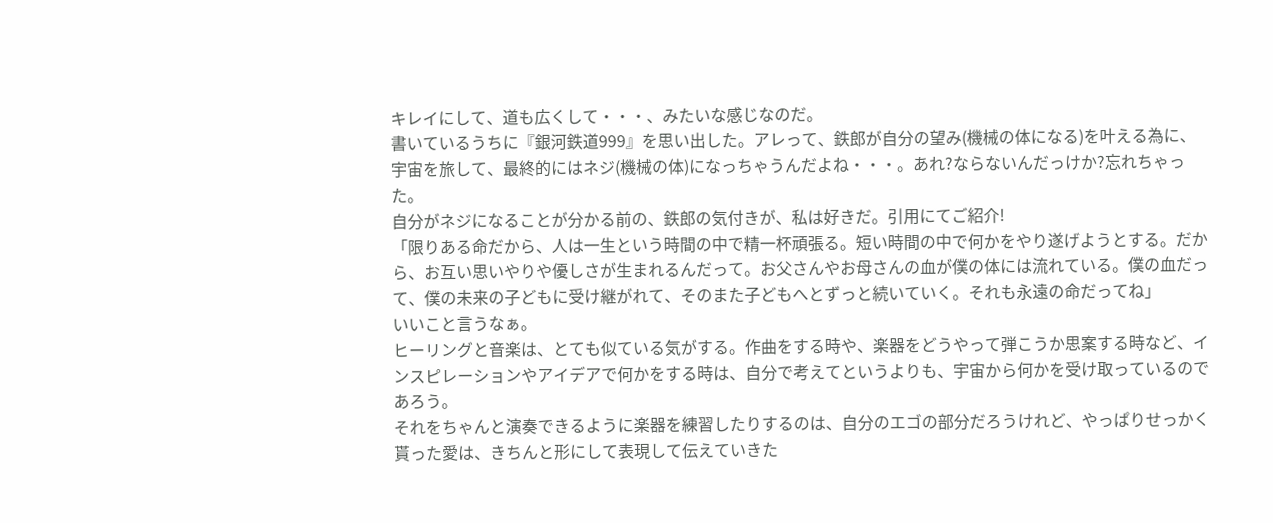キレイにして、道も広くして・・・、みたいな感じなのだ。
書いているうちに『銀河鉄道999』を思い出した。アレって、鉄郎が自分の望み(機械の体になる)を叶える為に、宇宙を旅して、最終的にはネジ(機械の体)になっちゃうんだよね・・・。あれ?ならないんだっけか?忘れちゃった。
自分がネジになることが分かる前の、鉄郎の気付きが、私は好きだ。引用にてご紹介!
「限りある命だから、人は一生という時間の中で精一杯頑張る。短い時間の中で何かをやり遂げようとする。だから、お互い思いやりや優しさが生まれるんだって。お父さんやお母さんの血が僕の体には流れている。僕の血だって、僕の未来の子どもに受け継がれて、そのまた子どもへとずっと続いていく。それも永遠の命だってね」
いいこと言うなぁ。
ヒーリングと音楽は、とても似ている気がする。作曲をする時や、楽器をどうやって弾こうか思案する時など、インスピレーションやアイデアで何かをする時は、自分で考えてというよりも、宇宙から何かを受け取っているのであろう。
それをちゃんと演奏できるように楽器を練習したりするのは、自分のエゴの部分だろうけれど、やっぱりせっかく貰った愛は、きちんと形にして表現して伝えていきた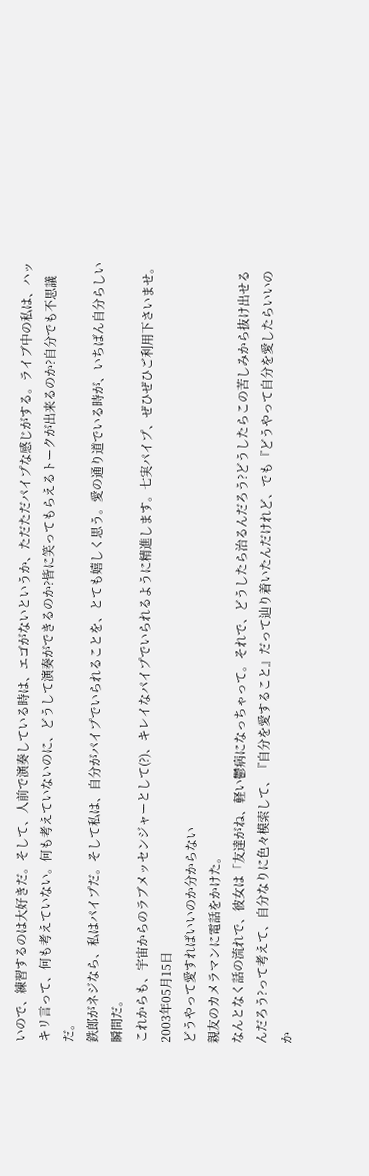いので、練習するのは大好きだ。そして、人前で演奏している時は、エゴがないというか、ただただパイプな感じがする。ライブ中の私は、ハッキリ言って、何も考えていない。何も考えていないのに、どうして演奏ができるのか?皆に笑ってもらえるトークが出来るのか?自分でも不思議だ。
鉄郎がネジなら、私はパイプだ。そして私は、自分がパイプでいられることを、とても嬉しく思う。愛の通り道でいる時が、いちばん自分らしい瞬間だ。
これからも、宇宙からのラブメッセンジャーとして(?)、キレイなパイプでいられるように精進します。七実パイプ、ぜひぜひご利用下さいませ。
2003年05月15日
どうやって愛すればいいのか分からない
親友のカメラマンに電話をかけた。
なんとなく話の流れで、彼女は「友達がね、軽い鬱病になっちゃって。それで、どうしたら治るんだろう?どうしたらこの苦しみから抜け出せるんだろう?って考えて、自分なりに色々模索して、『自分を愛すること』だって辿り着いたんだけれど、でも『どうやって自分を愛したらいいのか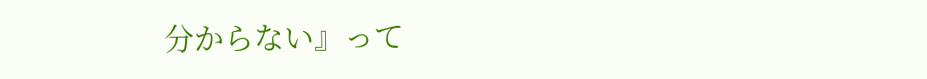分からない』って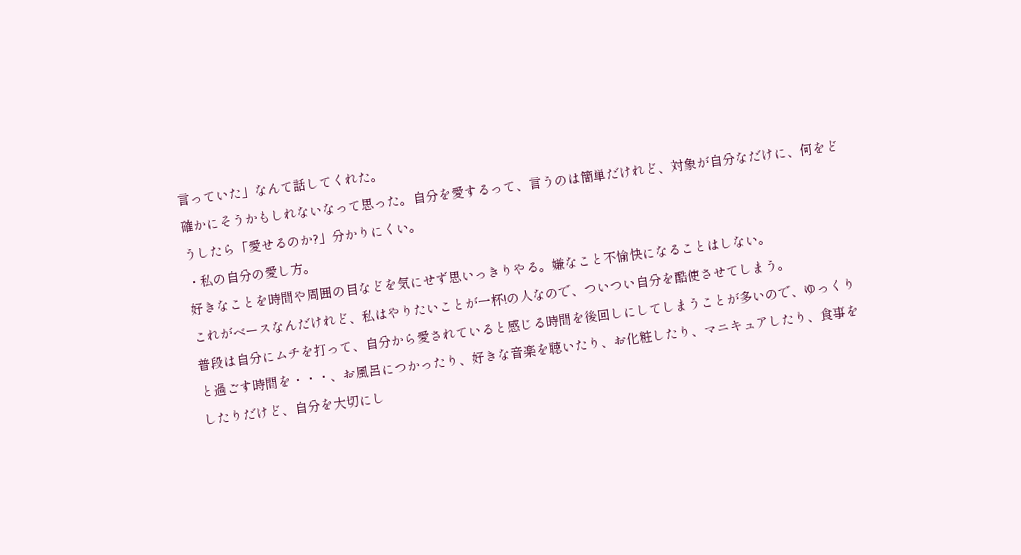言っていた」なんて話してくれた。
確かにそうかもしれないなって思った。自分を愛するって、言うのは簡単だけれど、対象が自分なだけに、何をどうしたら「愛せるのか?」分かりにくい。
・私の自分の愛し方。
好きなことを時間や周囲の目などを気にせず思いっきりやる。嫌なこと不愉快になることはしない。
これがベースなんだけれど、私はやりたいことが一杯!の人なので、ついつい自分を酷使させてしまう。
普段は自分にムチを打って、自分から愛されていると感じる時間を後回しにしてしまうことが多いので、ゆっくりと過ごす時間を・・・、お風呂につかったり、好きな音楽を聴いたり、お化粧したり、マニキュアしたり、食事をしたりだけど、自分を大切にし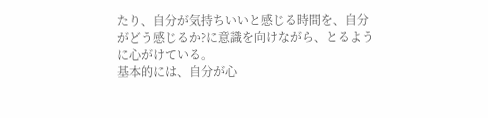たり、自分が気持ちいいと感じる時間を、自分がどう感じるか?に意識を向けながら、とるように心がけている。
基本的には、自分が心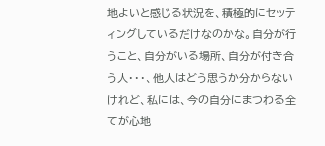地よいと感じる状況を、積極的にセッティングしているだけなのかな。自分が行うこと、自分がいる場所、自分が付き合う人・・・、他人はどう思うか分からないけれど、私には、今の自分にまつわる全てが心地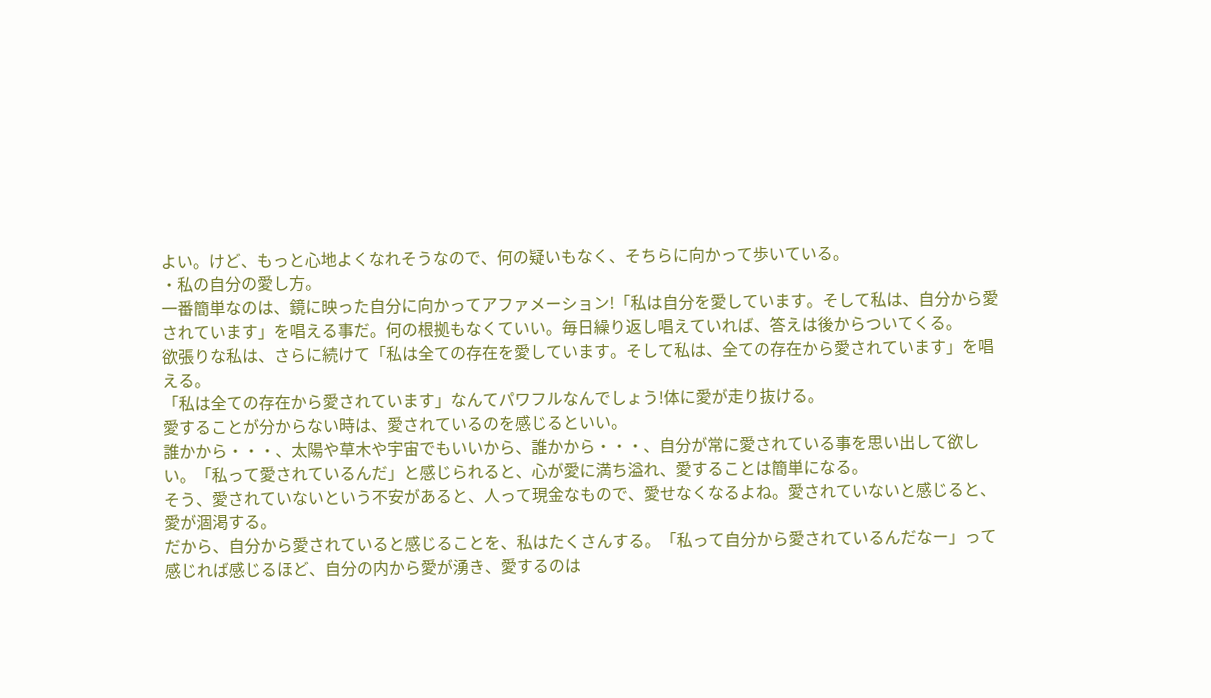よい。けど、もっと心地よくなれそうなので、何の疑いもなく、そちらに向かって歩いている。
・私の自分の愛し方。
一番簡単なのは、鏡に映った自分に向かってアファメーション!「私は自分を愛しています。そして私は、自分から愛されています」を唱える事だ。何の根拠もなくていい。毎日繰り返し唱えていれば、答えは後からついてくる。
欲張りな私は、さらに続けて「私は全ての存在を愛しています。そして私は、全ての存在から愛されています」を唱える。
「私は全ての存在から愛されています」なんてパワフルなんでしょう!体に愛が走り抜ける。
愛することが分からない時は、愛されているのを感じるといい。
誰かから・・・、太陽や草木や宇宙でもいいから、誰かから・・・、自分が常に愛されている事を思い出して欲しい。「私って愛されているんだ」と感じられると、心が愛に満ち溢れ、愛することは簡単になる。
そう、愛されていないという不安があると、人って現金なもので、愛せなくなるよね。愛されていないと感じると、愛が涸渇する。
だから、自分から愛されていると感じることを、私はたくさんする。「私って自分から愛されているんだなー」って感じれば感じるほど、自分の内から愛が湧き、愛するのは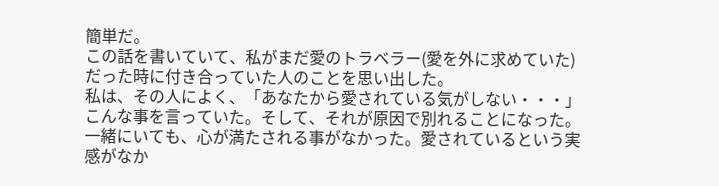簡単だ。
この話を書いていて、私がまだ愛のトラベラー(愛を外に求めていた)だった時に付き合っていた人のことを思い出した。
私は、その人によく、「あなたから愛されている気がしない・・・」こんな事を言っていた。そして、それが原因で別れることになった。
一緒にいても、心が満たされる事がなかった。愛されているという実感がなか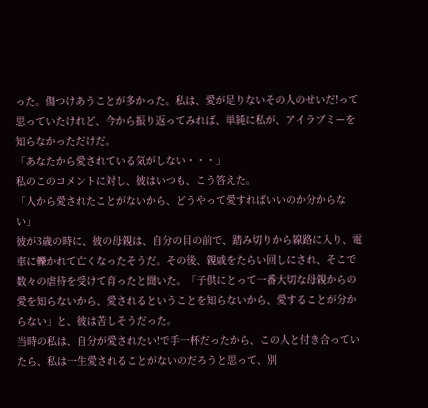った。傷つけあうことが多かった。私は、愛が足りないその人のせいだ!って思っていたけれど、今から振り返ってみれば、単純に私が、アイラブミーを知らなかっただけだ。
「あなたから愛されている気がしない・・・」
私のこのコメントに対し、彼はいつも、こう答えた。
「人から愛されたことがないから、どうやって愛すればいいのか分からない」
彼が3歳の時に、彼の母親は、自分の目の前で、踏み切りから線路に入り、電車に轢かれて亡くなったそうだ。その後、親戚をたらい回しにされ、そこで数々の虐待を受けて育ったと聞いた。「子供にとって一番大切な母親からの愛を知らないから、愛されるということを知らないから、愛することが分からない」と、彼は苦しそうだった。
当時の私は、自分が愛されたい!で手一杯だったから、この人と付き合っていたら、私は一生愛されることがないのだろうと思って、別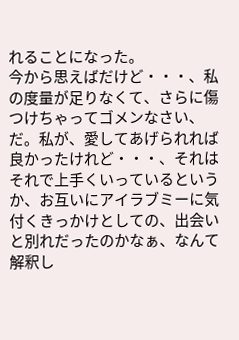れることになった。
今から思えばだけど・・・、私の度量が足りなくて、さらに傷つけちゃってゴメンなさい、だ。私が、愛してあげられれば良かったけれど・・・、それはそれで上手くいっているというか、お互いにアイラブミーに気付くきっかけとしての、出会いと別れだったのかなぁ、なんて解釈し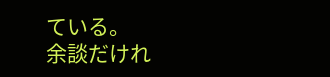ている。
余談だけれ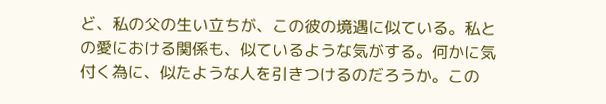ど、私の父の生い立ちが、この彼の境遇に似ている。私との愛における関係も、似ているような気がする。何かに気付く為に、似たような人を引きつけるのだろうか。この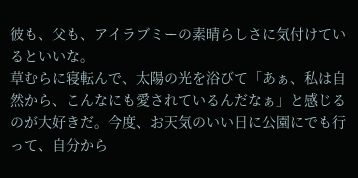彼も、父も、アイラブミーの素晴らしさに気付けているといいな。
草むらに寝転んで、太陽の光を浴びて「あぁ、私は自然から、こんなにも愛されているんだなぁ」と感じるのが大好きだ。今度、お天気のいい日に公園にでも行って、自分から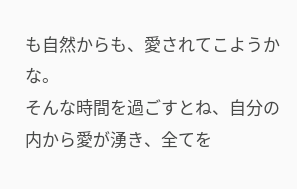も自然からも、愛されてこようかな。
そんな時間を過ごすとね、自分の内から愛が湧き、全てを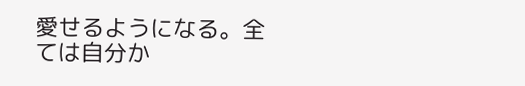愛せるようになる。全ては自分か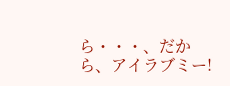ら・・・、だから、アイラブミー!